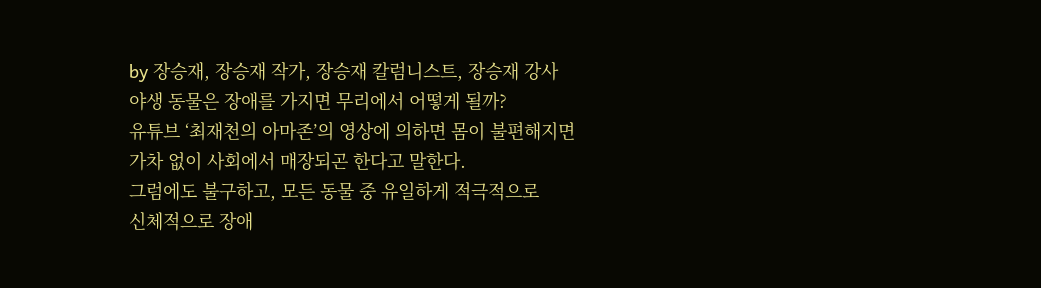by 장승재, 장승재 작가, 장승재 칼럼니스트, 장승재 강사
야생 동물은 장애를 가지면 무리에서 어떻게 될까?
유튜브 ‘최재천의 아마존’의 영상에 의하면 몸이 불편해지면
가차 없이 사회에서 매장되곤 한다고 말한다.
그럼에도 불구하고, 모든 동물 중 유일하게 적극적으로
신체적으로 장애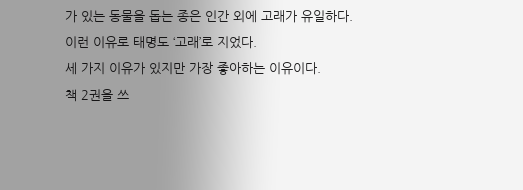가 있는 동물을 돕는 종은 인간 외에 고래가 유일하다.
이런 이유로 태명도 ‘고래’로 지었다.
세 가지 이유가 있지만 가장 좋아하는 이유이다.
책 2권을 쓰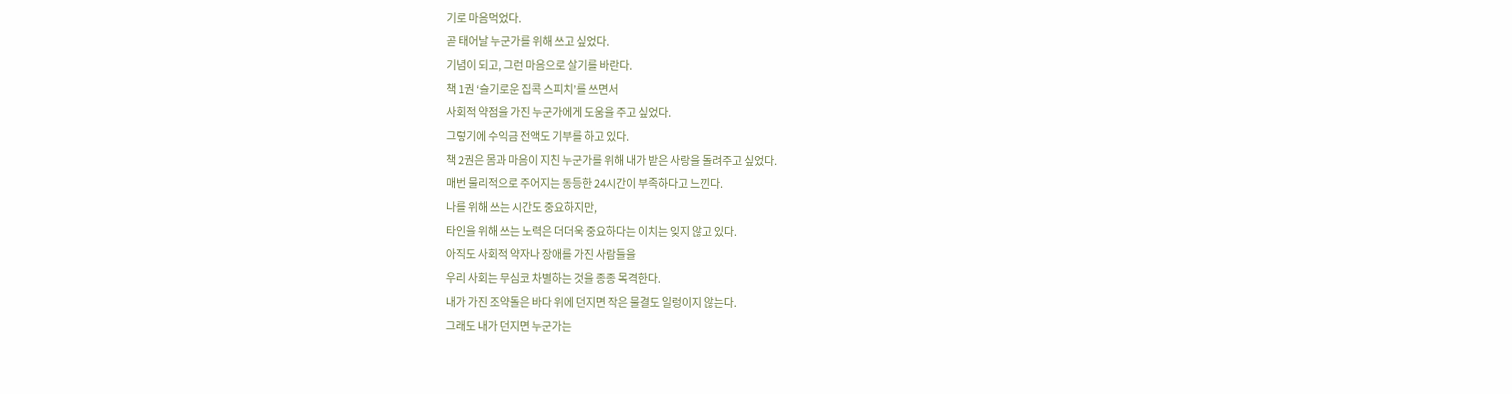기로 마음먹었다.
곧 태어날 누군가를 위해 쓰고 싶었다.
기념이 되고, 그런 마음으로 살기를 바란다.
책 1권 ‘슬기로운 집콕 스피치’를 쓰면서
사회적 약점을 가진 누군가에게 도움을 주고 싶었다.
그렇기에 수익금 전액도 기부를 하고 있다.
책 2권은 몸과 마음이 지친 누군가를 위해 내가 받은 사랑을 돌려주고 싶었다.
매번 물리적으로 주어지는 동등한 24시간이 부족하다고 느낀다.
나를 위해 쓰는 시간도 중요하지만,
타인을 위해 쓰는 노력은 더더욱 중요하다는 이치는 잊지 않고 있다.
아직도 사회적 약자나 장애를 가진 사람들을
우리 사회는 무심코 차별하는 것을 종종 목격한다.
내가 가진 조약돌은 바다 위에 던지면 작은 물결도 일렁이지 않는다.
그래도 내가 던지면 누군가는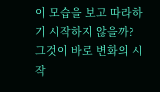이 모습을 보고 따라하기 시작하지 않을까?
그것이 바로 변화의 시작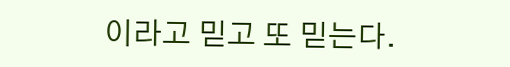이라고 믿고 또 믿는다.